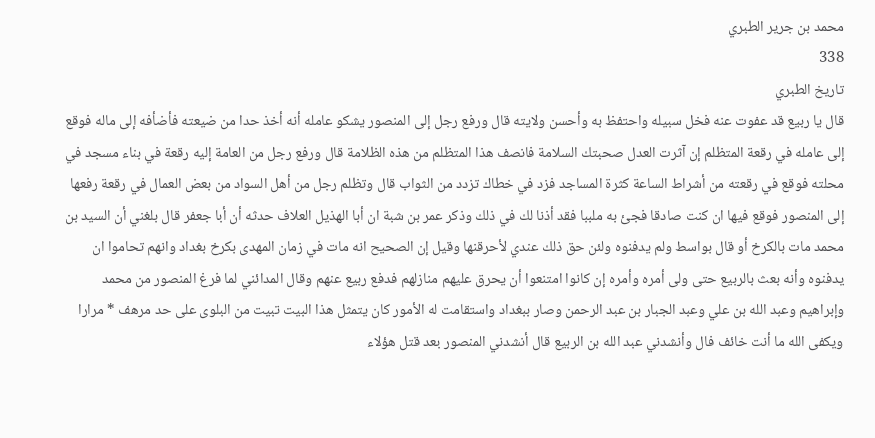محمد بن جرير الطبري
338
تاريخ الطبري
قال يا ربيع قد عفوت عنه فخل سبيله واحتفظ به وأحسن ولايته قال ورفع رجل إلى المنصور يشكو عامله أنه أخذ حدا من ضيعته فأضأفه إلى ماله فوقع إلى عامله في رقعة المتظلم إن آثرت العدل صحبتك السلامة فانصف هذا المتظلم من هذه الظلامة قال ورفع رجل من العامة إليه رقعة في بناء مسجد في محلته فوقع في رقعته من أشراط الساعة كثرة المساجد فزد في خطاك تزدد من الثواب قال وتظلم رجل من أهل السواد من بعض العمال في رقعة رفعها إلى المنصور فوقع فيها ان كنت صادقا فجئ به ملببا فقد أذنا لك في ذلك وذكر عمر بن شبة ان أبا الهذيل العلاف حدثه أن أبا جعفر قال بلغني أن السيد بن محمد مات بالكرخ أو قال بواسط ولم يدفنوه ولئن حق ذلك عندي لأحرقنها وقيل إن الصحيح انه مات في زمان المهدى بكرخ بغداد وانهم تحاموا ان يدفنوه وأنه بعث بالربيع حتى ولى أمره وأمره إن كانوا امتنعوا أن يحرق عليهم منازلهم فدفع ربيع عنهم وقال المدائني لما فرغ المنصور من محمد وإبراهيم وعبد الله بن علي وعبد الجبار بن عبد الرحمن وصار ببغداد واستقامت له الأمور كان يتمثل هذا البيت تبيت من البلوى على حد مرهف * مرارا ويكفى الله ما أنت خائف فال وأنشدني عبد الله بن الربيع قال أنشدني المنصور بعد قتل هؤلاء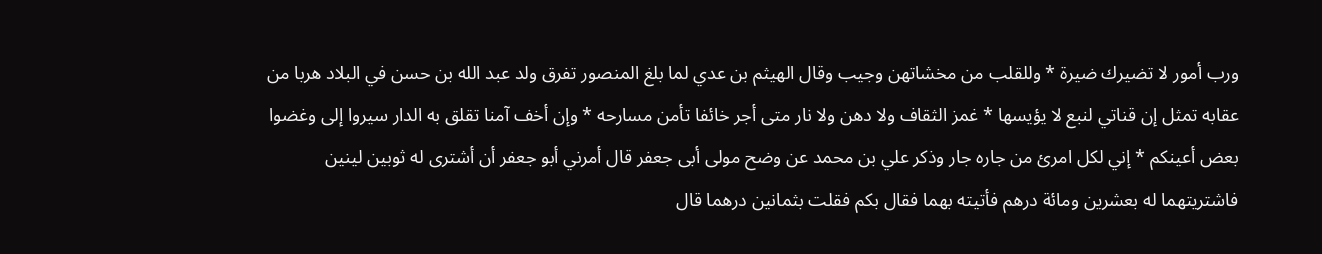ورب أمور لا تضيرك ضيرة * وللقلب من مخشاتهن وجيب وقال الهيثم بن عدي لما بلغ المنصور تفرق ولد عبد الله بن حسن في البلاد هربا من عقابه تمثل إن قناتي لنبع لا يؤيسها * غمز الثقاف ولا دهن ولا نار متى أجر خائفا تأمن مسارحه * وإن أخف آمنا تقلق به الدار سيروا إلى وغضوا بعض أعينكم * إني لكل امرئ من جاره جار وذكر علي بن محمد عن وضح مولى أبى جعفر قال أمرني أبو جعفر أن أشترى له ثوبين لينين فاشتريتهما له بعشرين ومائة درهم فأتيته بهما فقال بكم فقلت بثمانين درهما قال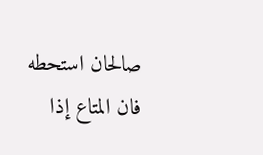صالحان استحطه فان المتاع إذا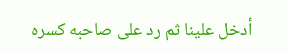أدخل علينا ثم رد على صاحبه كسره